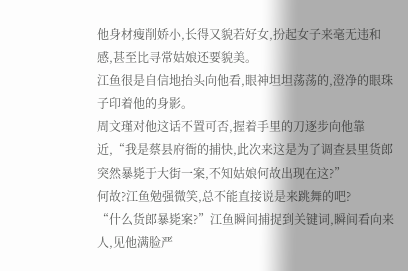他身材瘦削娇小,长得又貌若好女,扮起女子来毫无违和感,甚至比寻常姑娘还要貌美。
江鱼很是自信地抬头向他看,眼神坦坦荡荡的,澄净的眼珠子印着他的身影。
周文瑾对他这话不置可否,握着手里的刀逐步向他靠近,“我是蔡县府衙的捕快,此次来这是为了调查县里货郎突然暴毙于大街一案,不知姑娘何故出现在这?”
何故?江鱼勉强微笑,总不能直接说是来跳舞的吧?
“什么货郎暴毙案?”江鱼瞬间捕捉到关键词,瞬间看向来人,见他满脸严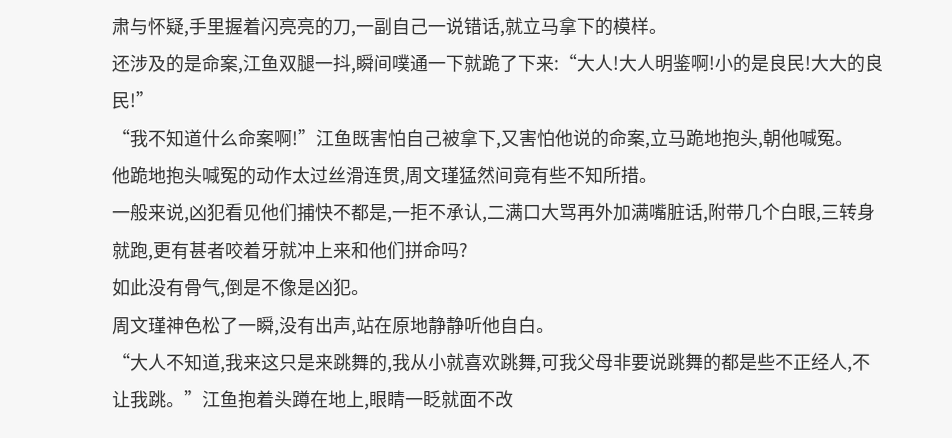肃与怀疑,手里握着闪亮亮的刀,一副自己一说错话,就立马拿下的模样。
还涉及的是命案,江鱼双腿一抖,瞬间噗通一下就跪了下来:“大人!大人明鉴啊!小的是良民!大大的良民!”
“我不知道什么命案啊!”江鱼既害怕自己被拿下,又害怕他说的命案,立马跪地抱头,朝他喊冤。
他跪地抱头喊冤的动作太过丝滑连贯,周文瑾猛然间竟有些不知所措。
一般来说,凶犯看见他们捕快不都是,一拒不承认,二满口大骂再外加满嘴脏话,附带几个白眼,三转身就跑,更有甚者咬着牙就冲上来和他们拼命吗?
如此没有骨气,倒是不像是凶犯。
周文瑾神色松了一瞬,没有出声,站在原地静静听他自白。
“大人不知道,我来这只是来跳舞的,我从小就喜欢跳舞,可我父母非要说跳舞的都是些不正经人,不让我跳。”江鱼抱着头蹲在地上,眼睛一眨就面不改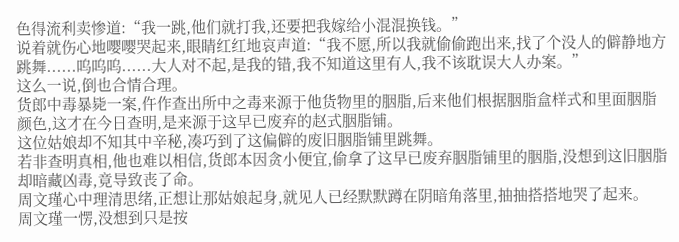色得流利卖惨道:“我一跳,他们就打我,还要把我嫁给小混混换钱。”
说着就伤心地嘤嘤哭起来,眼睛红红地哀声道:“我不愿,所以我就偷偷跑出来,找了个没人的僻静地方跳舞......呜呜呜......大人对不起,是我的错,我不知道这里有人,我不该耽误大人办案。”
这么一说,倒也合情合理。
货郎中毒暴毙一案,仵作查出所中之毒来源于他货物里的胭脂,后来他们根据胭脂盒样式和里面胭脂颜色,这才在今日查明,是来源于这早已废弃的赵式胭脂铺。
这位姑娘却不知其中辛秘,凑巧到了这偏僻的废旧胭脂铺里跳舞。
若非查明真相,他也难以相信,货郎本因贪小便宜,偷拿了这早已废弃胭脂铺里的胭脂,没想到这旧胭脂却暗藏凶毒,竟导致丧了命。
周文瑾心中理清思绪,正想让那姑娘起身,就见人已经默默蹲在阴暗角落里,抽抽搭搭地哭了起来。
周文瑾一愣,没想到只是按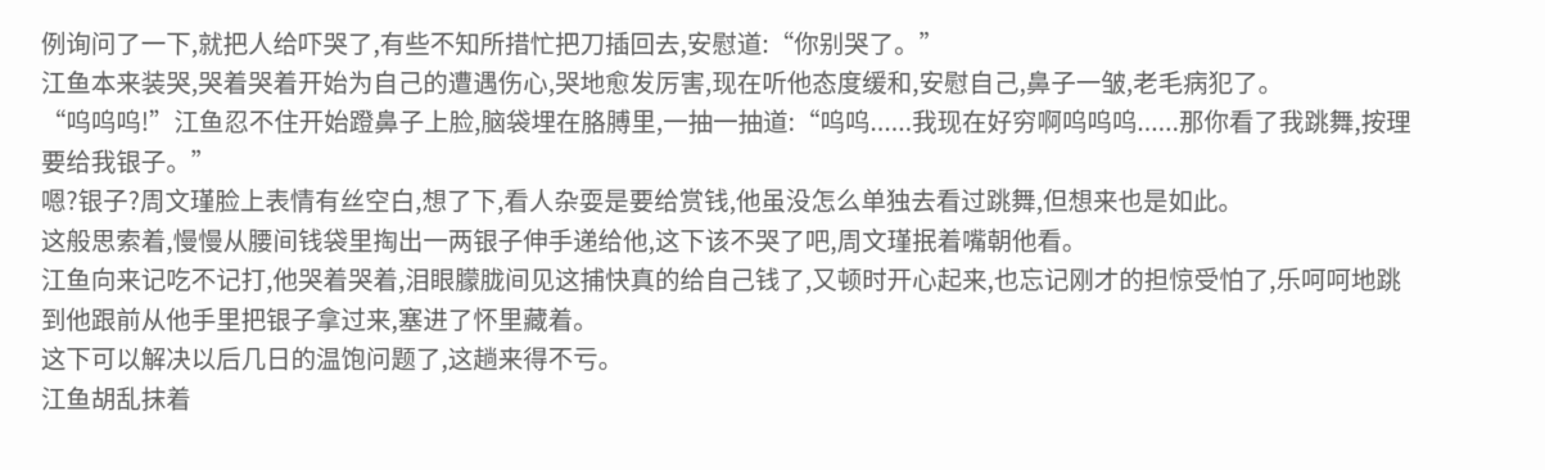例询问了一下,就把人给吓哭了,有些不知所措忙把刀插回去,安慰道:“你别哭了。”
江鱼本来装哭,哭着哭着开始为自己的遭遇伤心,哭地愈发厉害,现在听他态度缓和,安慰自己,鼻子一皱,老毛病犯了。
“呜呜呜!”江鱼忍不住开始蹬鼻子上脸,脑袋埋在胳膊里,一抽一抽道:“呜呜......我现在好穷啊呜呜呜......那你看了我跳舞,按理要给我银子。”
嗯?银子?周文瑾脸上表情有丝空白,想了下,看人杂耍是要给赏钱,他虽没怎么单独去看过跳舞,但想来也是如此。
这般思索着,慢慢从腰间钱袋里掏出一两银子伸手递给他,这下该不哭了吧,周文瑾抿着嘴朝他看。
江鱼向来记吃不记打,他哭着哭着,泪眼朦胧间见这捕快真的给自己钱了,又顿时开心起来,也忘记刚才的担惊受怕了,乐呵呵地跳到他跟前从他手里把银子拿过来,塞进了怀里藏着。
这下可以解决以后几日的温饱问题了,这趟来得不亏。
江鱼胡乱抹着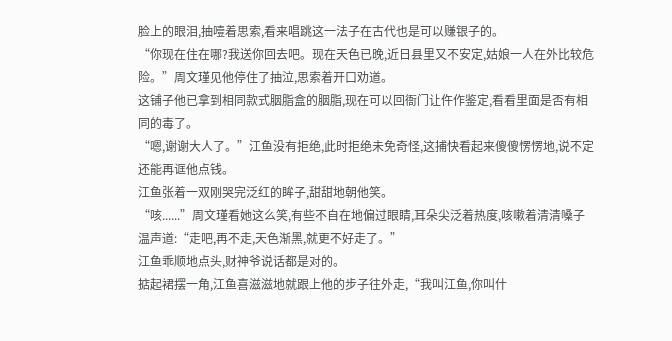脸上的眼泪,抽噎着思索,看来唱跳这一法子在古代也是可以赚银子的。
“你现在住在哪?我送你回去吧。现在天色已晚,近日县里又不安定,姑娘一人在外比较危险。”周文瑾见他停住了抽泣,思索着开口劝道。
这铺子他已拿到相同款式胭脂盒的胭脂,现在可以回衙门让仵作鉴定,看看里面是否有相同的毒了。
“嗯,谢谢大人了。”江鱼没有拒绝,此时拒绝未免奇怪,这捕快看起来傻傻愣愣地,说不定还能再诓他点钱。
江鱼张着一双刚哭完泛红的眸子,甜甜地朝他笑。
“咳......”周文瑾看她这么笑,有些不自在地偏过眼睛,耳朵尖泛着热度,咳嗽着清清嗓子温声道:“走吧,再不走,天色渐黑,就更不好走了。”
江鱼乖顺地点头,财神爷说话都是对的。
掂起裙摆一角,江鱼喜滋滋地就跟上他的步子往外走,“我叫江鱼,你叫什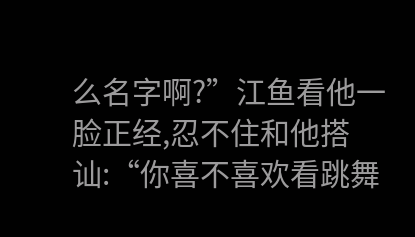么名字啊?”江鱼看他一脸正经,忍不住和他搭讪:“你喜不喜欢看跳舞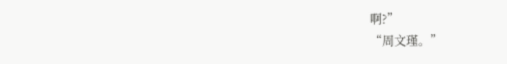啊?”
“周文瑾。”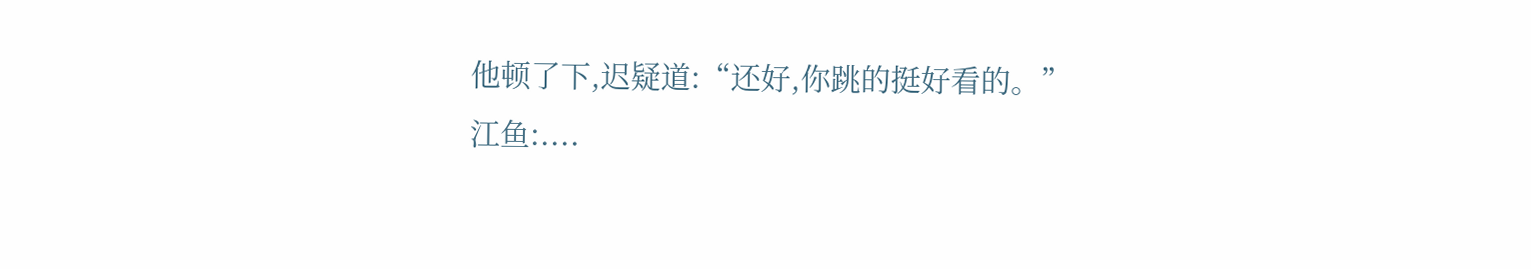他顿了下,迟疑道:“还好,你跳的挺好看的。”
江鱼:....